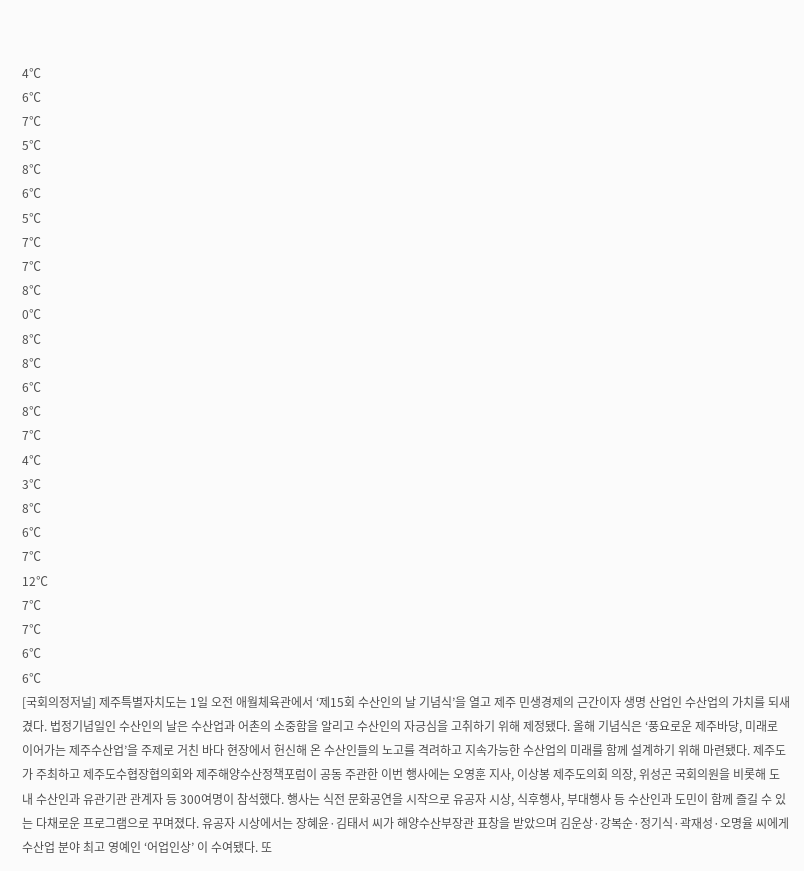4℃
6℃
7℃
5℃
8℃
6℃
5℃
7℃
7℃
8℃
0℃
8℃
8℃
6℃
8℃
7℃
4℃
3℃
8℃
6℃
7℃
12℃
7℃
7℃
6℃
6℃
[국회의정저널] 제주특별자치도는 1일 오전 애월체육관에서 ‘제15회 수산인의 날 기념식’을 열고 제주 민생경제의 근간이자 생명 산업인 수산업의 가치를 되새겼다. 법정기념일인 수산인의 날은 수산업과 어촌의 소중함을 알리고 수산인의 자긍심을 고취하기 위해 제정됐다. 올해 기념식은 ‘풍요로운 제주바당, 미래로 이어가는 제주수산업’을 주제로 거친 바다 현장에서 헌신해 온 수산인들의 노고를 격려하고 지속가능한 수산업의 미래를 함께 설계하기 위해 마련됐다. 제주도가 주최하고 제주도수협장협의회와 제주해양수산정책포럼이 공동 주관한 이번 행사에는 오영훈 지사, 이상봉 제주도의회 의장, 위성곤 국회의원을 비롯해 도내 수산인과 유관기관 관계자 등 300여명이 참석했다. 행사는 식전 문화공연을 시작으로 유공자 시상, 식후행사, 부대행사 등 수산인과 도민이 함께 즐길 수 있는 다채로운 프로그램으로 꾸며졌다. 유공자 시상에서는 장혜윤·김태서 씨가 해양수산부장관 표창을 받았으며 김운상·강복순·정기식·곽재성·오명율 씨에게 수산업 분야 최고 영예인 ‘어업인상’ 이 수여됐다. 또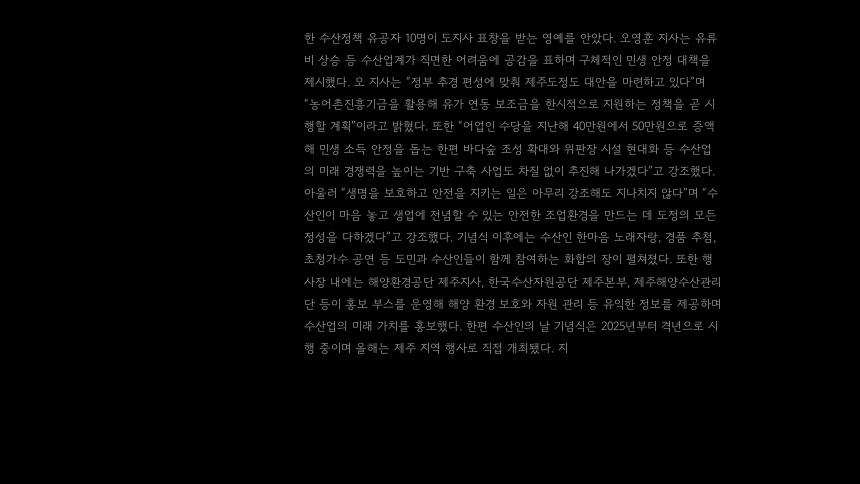한 수산정책 유공자 10명이 도지사 표창을 받는 영예를 안았다. 오영훈 지사는 유류비 상승 등 수산업계가 직면한 어려움에 공감을 표하며 구체적인 민생 안정 대책을 제시했다. 오 지사는 “정부 추경 편성에 맞춰 제주도정도 대안을 마련하고 있다”며 “농어촌진흥기금을 활용해 유가 연동 보조금을 한시적으로 지원하는 정책을 곧 시행할 계획”이라고 밝혔다. 또한 “어업인 수당을 지난해 40만원에서 50만원으로 증액해 민생 소득 안정을 돕는 한편 바다숲 조성 확대와 위판장 시설 현대화 등 수산업의 미래 경쟁력을 높이는 기반 구축 사업도 차질 없이 추진해 나가겠다”고 강조했다. 아울러 “생명을 보호하고 안전을 지키는 일은 아무리 강조해도 지나치지 않다”며 “수산인이 마음 놓고 생업에 전념할 수 있는 안전한 조업환경을 만드는 데 도정의 모든 정성을 다하겠다”고 강조했다. 기념식 이후에는 수산인 한마음 노래자랑, 경품 추첨, 초청가수 공연 등 도민과 수산인들이 함께 참여하는 화합의 장이 펼쳐졌다. 또한 행사장 내에는 해양환경공단 제주지사, 한국수산자원공단 제주본부, 제주해양수산관리단 등이 홍보 부스를 운영해 해양 환경 보호와 자원 관리 등 유익한 정보를 제공하며 수산업의 미래 가치를 홍보했다. 한편 수산인의 날 기념식은 2025년부터 격년으로 시행 중이며 올해는 제주 지역 행사로 직접 개최됐다. 지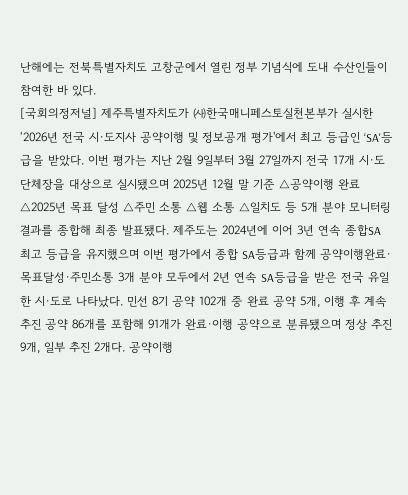난해에는 전북특별자치도 고창군에서 열린 정부 기념식에 도내 수산인들이 참여한 바 있다.
[국회의정저널] 제주특별자치도가 ㈔한국매니페스토실천본부가 실시한 ‘2026년 전국 시·도지사 공약이행 및 정보공개 평가'에서 최고 등급인 ‘SA'등급을 받았다. 이번 평가는 지난 2월 9일부터 3월 27일까지 전국 17개 시·도 단체장을 대상으로 실시됐으며 2025년 12월 말 기준 △공약이행 완료 △2025년 목표 달성 △주민 소통 △웹 소통 △일치도 등 5개 분야 모니터링 결과를 종합해 최종 발표됐다. 제주도는 2024년에 이어 3년 연속 종합SA 최고 등급을 유지했으며 이번 평가에서 종합 SA등급과 함께 공약이행완료·목표달성·주민소통 3개 분야 모두에서 2년 연속 SA등급을 받은 전국 유일한 시·도로 나타났다. 민선 8기 공약 102개 중 완료 공약 5개, 이행 후 계속 추진 공약 86개를 포함해 91개가 완료·이행 공약으로 분류됐으며 정상 추진 9개, 일부 추진 2개다. 공약이행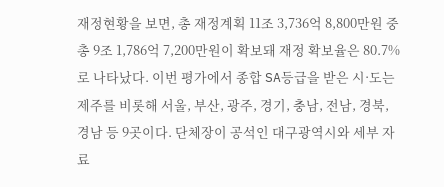재정현황을 보면, 총 재정계획 11조 3,736억 8,800만원 중 총 9조 1,786억 7,200만원이 확보돼 재정 확보율은 80.7%로 나타났다. 이번 평가에서 종합 SA등급을 받은 시·도는 제주를 비롯해 서울, 부산, 광주, 경기, 충남, 전남, 경북, 경남 등 9곳이다. 단체장이 공석인 대구광역시와 세부 자료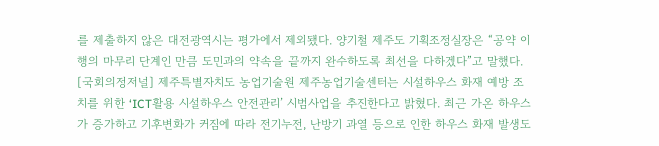를 제출하지 않은 대전광역시는 평가에서 제외됐다. 양기철 제주도 기획조정실장은 “공약 이행의 마무리 단계인 만큼 도민과의 약속을 끝까지 완수하도록 최선을 다하겠다”고 말했다.
[국회의정저널] 제주특별자치도 농업기술원 제주농업기술센터는 시설하우스 화재 예방 조치를 위한 ‘ICT활용 시설하우스 안전관리’ 시범사업을 추진한다고 밝혔다. 최근 가온 하우스가 증가하고 기후변화가 커짐에 따라 전기누전, 난방기 과열 등으로 인한 하우스 화재 발생도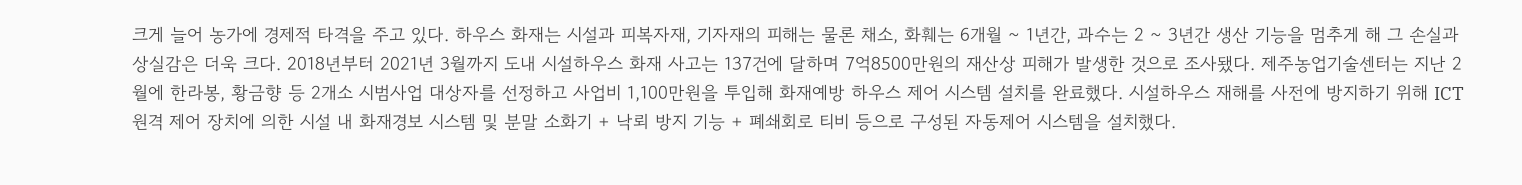크게 늘어 농가에 경제적 타격을 주고 있다. 하우스 화재는 시설과 피복자재, 기자재의 피해는 물론 채소, 화훼는 6개월 ~ 1년간, 과수는 2 ~ 3년간 생산 기능을 멈추게 해 그 손실과 상실감은 더욱 크다. 2018년부터 2021년 3월까지 도내 시설하우스 화재 사고는 137건에 달하며 7억8500만원의 재산상 피해가 발생한 것으로 조사됐다. 제주농업기술센터는 지난 2월에 한라봉, 황금향 등 2개소 시범사업 대상자를 선정하고 사업비 1,100만원을 투입해 화재예방 하우스 제어 시스템 설치를 완료했다. 시설하우스 재해를 사전에 방지하기 위해 ICT 원격 제어 장치에 의한 시설 내 화재경보 시스템 및 분말 소화기 + 낙뢰 방지 기능 + 폐쇄회로 티비 등으로 구성된 자동제어 시스템을 설치했다.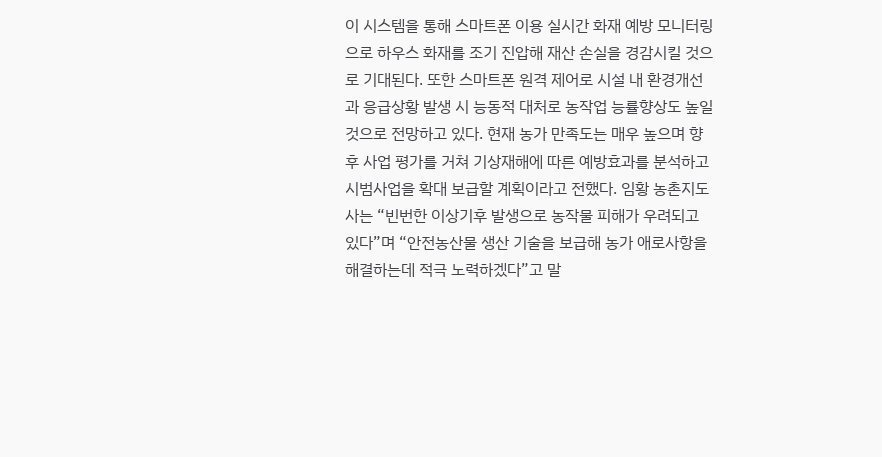이 시스템을 통해 스마트폰 이용 실시간 화재 예방 모니터링으로 하우스 화재를 조기 진압해 재산 손실을 경감시킬 것으로 기대된다. 또한 스마트폰 원격 제어로 시설 내 환경개선과 응급상황 발생 시 능동적 대처로 농작업 능률향상도 높일 것으로 전망하고 있다. 현재 농가 만족도는 매우 높으며 향후 사업 평가를 거쳐 기상재해에 따른 예방효과를 분석하고 시범사업을 확대 보급할 계획이라고 전했다. 임황 농촌지도사는 “빈번한 이상기후 발생으로 농작물 피해가 우려되고 있다”며 “안전농산물 생산 기술을 보급해 농가 애로사항을 해결하는데 적극 노력하겠다”고 말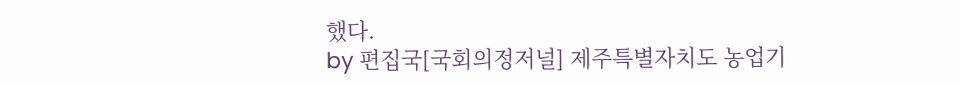했다.
by 편집국[국회의정저널] 제주특별자치도 농업기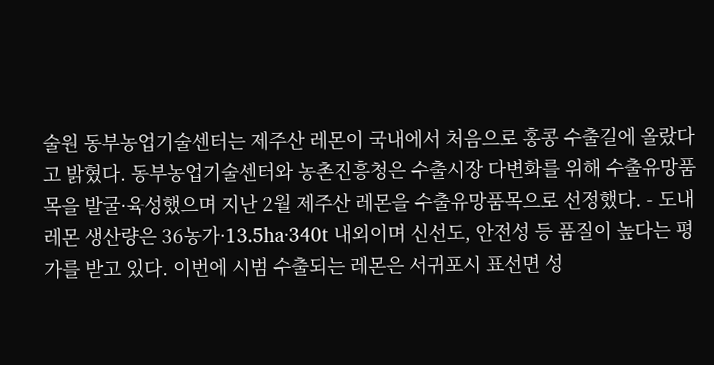술원 동부농업기술센터는 제주산 레몬이 국내에서 처음으로 홍콩 수출길에 올랐다고 밝혔다. 동부농업기술센터와 농촌진흥청은 수출시장 다변화를 위해 수출유망품목을 발굴·육성했으며 지난 2월 제주산 레몬을 수출유망품목으로 선정했다. - 도내 레몬 생산량은 36농가·13.5ha·340t 내외이며 신선도, 안전성 등 품질이 높다는 평가를 받고 있다. 이번에 시범 수출되는 레몬은 서귀포시 표선면 성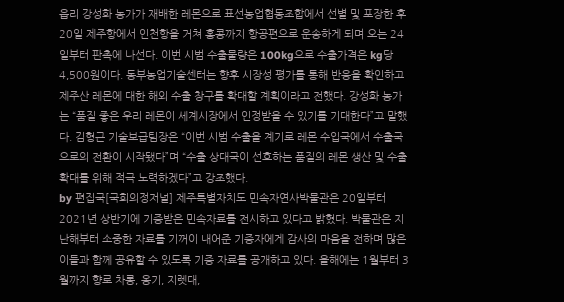읍리 강성화 농가가 재배한 레몬으로 표선농업협동조합에서 선별 및 포장한 후 20일 제주항에서 인천항을 거쳐 홍콩까지 항공편으로 운송하게 되며 오는 24일부터 판촉에 나선다. 이번 시범 수출물량은 100kg으로 수출가격은 kg당 4,500원이다. 동부농업기술센터는 향후 시장성 평가를 통해 반응을 확인하고 제주산 레몬에 대한 해외 수출 창구를 확대할 계획이라고 전했다. 강성화 농가는 “품질 좋은 우리 레몬이 세계시장에서 인정받을 수 있기를 기대한다”고 말했다. 김형근 기술보급팀장은 “이번 시범 수출을 계기로 레몬 수입국에서 수출국으로의 전환이 시작됐다”며 “수출 상대국이 선호하는 품질의 레몬 생산 및 수출 확대를 위해 적극 노력하겠다”고 강조했다.
by 편집국[국회의정저널] 제주특별자치도 민속자연사박물관은 20일부터 2021년 상반기에 기증받은 민속자료를 전시하고 있다고 밝혔다. 박물관은 지난해부터 소중한 자료를 기꺼이 내어준 기증자에게 감사의 마음을 전하며 많은 이들과 함께 공유할 수 있도록 기증 자료를 공개하고 있다. 올해에는 1월부터 3월까지 향로 차롱, 옹기, 지렛대,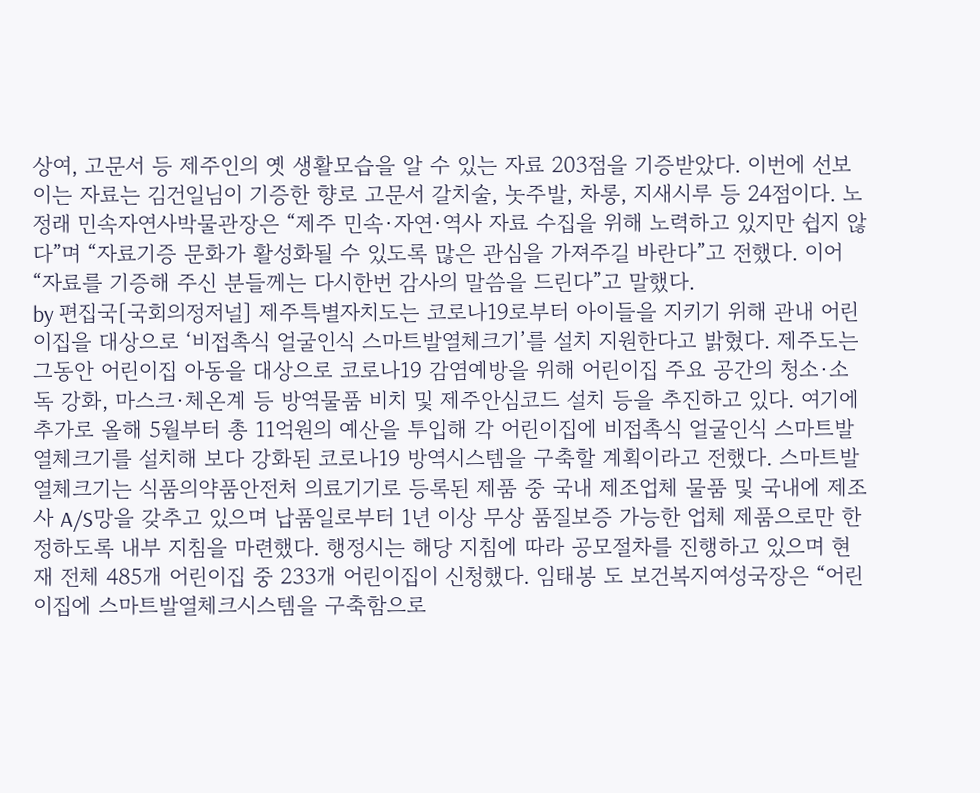상여, 고문서 등 제주인의 옛 생활모습을 알 수 있는 자료 203점을 기증받았다. 이번에 선보이는 자료는 김건일님이 기증한 향로 고문서 갈치술, 놋주발, 차롱, 지새시루 등 24점이다. 노정래 민속자연사박물관장은 “제주 민속·자연·역사 자료 수집을 위해 노력하고 있지만 쉽지 않다”며 “자료기증 문화가 활성화될 수 있도록 많은 관심을 가져주길 바란다”고 전했다. 이어 “자료를 기증해 주신 분들께는 다시한번 감사의 말씀을 드린다”고 말했다.
by 편집국[국회의정저널] 제주특별자치도는 코로나19로부터 아이들을 지키기 위해 관내 어린이집을 대상으로 ‘비접촉식 얼굴인식 스마트발열체크기’를 설치 지원한다고 밝혔다. 제주도는 그동안 어린이집 아동을 대상으로 코로나19 감염예방을 위해 어린이집 주요 공간의 청소·소독 강화, 마스크·체온계 등 방역물품 비치 및 제주안심코드 설치 등을 추진하고 있다. 여기에 추가로 올해 5월부터 총 11억원의 예산을 투입해 각 어린이집에 비접촉식 얼굴인식 스마트발열체크기를 설치해 보다 강화된 코로나19 방역시스템을 구축할 계획이라고 전했다. 스마트발열체크기는 식품의약품안전처 의료기기로 등록된 제품 중 국내 제조업체 물품 및 국내에 제조사 A/S망을 갖추고 있으며 납품일로부터 1년 이상 무상 품질보증 가능한 업체 제품으로만 한정하도록 내부 지침을 마련했다. 행정시는 해당 지침에 따라 공모절차를 진행하고 있으며 현재 전체 485개 어린이집 중 233개 어린이집이 신청했다. 임태봉 도 보건복지여성국장은 “어린이집에 스마트발열체크시스템을 구축함으로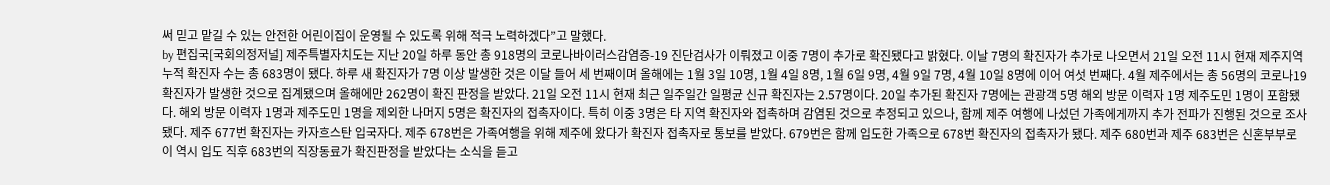써 믿고 맡길 수 있는 안전한 어린이집이 운영될 수 있도록 위해 적극 노력하겠다”고 말했다.
by 편집국[국회의정저널] 제주특별자치도는 지난 20일 하루 동안 총 918명의 코로나바이러스감염증-19 진단검사가 이뤄졌고 이중 7명이 추가로 확진됐다고 밝혔다. 이날 7명의 확진자가 추가로 나오면서 21일 오전 11시 현재 제주지역 누적 확진자 수는 총 683명이 됐다. 하루 새 확진자가 7명 이상 발생한 것은 이달 들어 세 번째이며 올해에는 1월 3일 10명, 1월 4일 8명, 1월 6일 9명, 4월 9일 7명, 4월 10일 8명에 이어 여섯 번째다. 4월 제주에서는 총 56명의 코로나19 확진자가 발생한 것으로 집계됐으며 올해에만 262명이 확진 판정을 받았다. 21일 오전 11시 현재 최근 일주일간 일평균 신규 확진자는 2.57명이다. 20일 추가된 확진자 7명에는 관광객 5명 해외 방문 이력자 1명 제주도민 1명이 포함됐다. 해외 방문 이력자 1명과 제주도민 1명을 제외한 나머지 5명은 확진자의 접촉자이다. 특히 이중 3명은 타 지역 확진자와 접촉하며 감염된 것으로 추정되고 있으나, 함께 제주 여행에 나섰던 가족에게까지 추가 전파가 진행된 것으로 조사됐다. 제주 677번 확진자는 카자흐스탄 입국자다. 제주 678번은 가족여행을 위해 제주에 왔다가 확진자 접촉자로 통보를 받았다. 679번은 함께 입도한 가족으로 678번 확진자의 접촉자가 됐다. 제주 680번과 제주 683번은 신혼부부로 이 역시 입도 직후 683번의 직장동료가 확진판정을 받았다는 소식을 듣고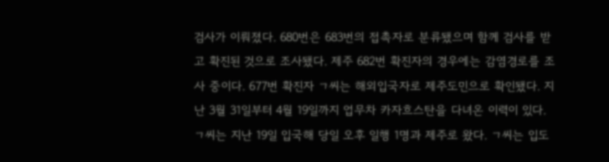검사가 이뤄졌다. 680번은 683번의 접촉자로 분류됐으며 함께 검사를 받고 확진된 것으로 조사됐다. 제주 682번 확진자의 경우에는 감염경로를 조사 중이다. 677번 확진자 ㄱ씨는 해외입국자로 제주도민으로 확인됐다. 지난 3월 31일부터 4월 19일까지 업무차 카자흐스탄을 다녀온 이력이 있다. ㄱ씨는 지난 19일 입국해 당일 오후 일행 1명과 제주로 왔다. ㄱ씨는 입도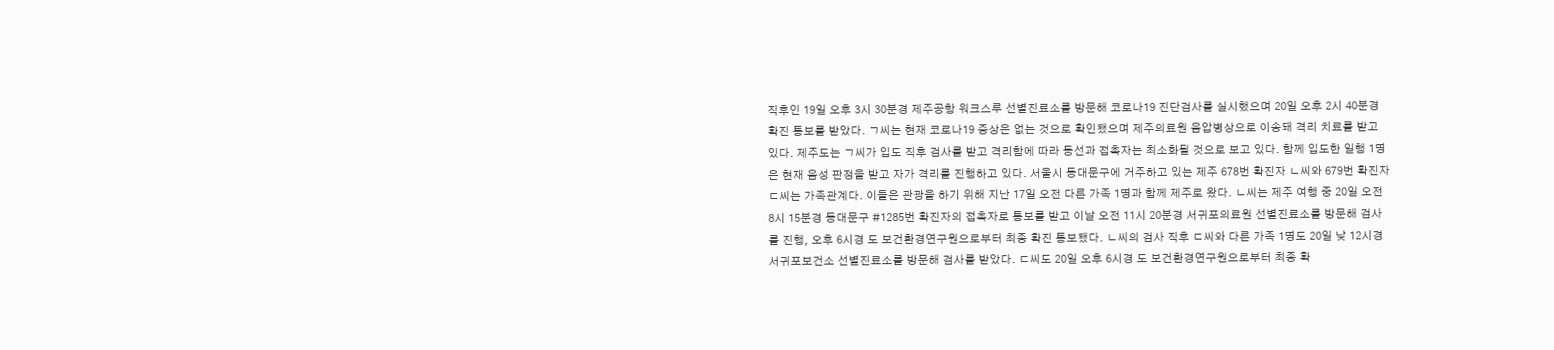직후인 19일 오후 3시 30분경 제주공항 워크스루 선별진료소를 방문해 코로나19 진단검사를 실시했으며 20일 오후 2시 40분경 확진 통보를 받았다. ㄱ씨는 현재 코로나19 증상은 없는 것으로 확인됐으며 제주의료원 음압병상으로 이송돼 격리 치료를 받고 있다. 제주도는 ㄱ씨가 입도 직후 검사를 받고 격리함에 따라 동선과 접촉자는 최소화될 것으로 보고 있다. 함께 입도한 일행 1명은 현재 음성 판정을 받고 자가 격리를 진행하고 있다. 서울시 동대문구에 거주하고 있는 제주 678번 확진자 ㄴ씨와 679번 확진자 ㄷ씨는 가족관계다. 이들은 관광을 하기 위해 지난 17일 오전 다른 가족 1명과 함께 제주로 왔다. ㄴ씨는 제주 여행 중 20일 오전 8시 15분경 동대문구 #1285번 확진자의 접촉자로 통보를 받고 이날 오전 11시 20분경 서귀포의료원 선별진료소를 방문해 검사를 진행, 오후 6시경 도 보건환경연구원으로부터 최종 확진 통보됐다. ㄴ씨의 검사 직후 ㄷ씨와 다른 가족 1명도 20일 낮 12시경 서귀포보건소 선별진료소를 방문해 검사를 받았다. ㄷ씨도 20일 오후 6시경 도 보건환경연구원으로부터 최종 확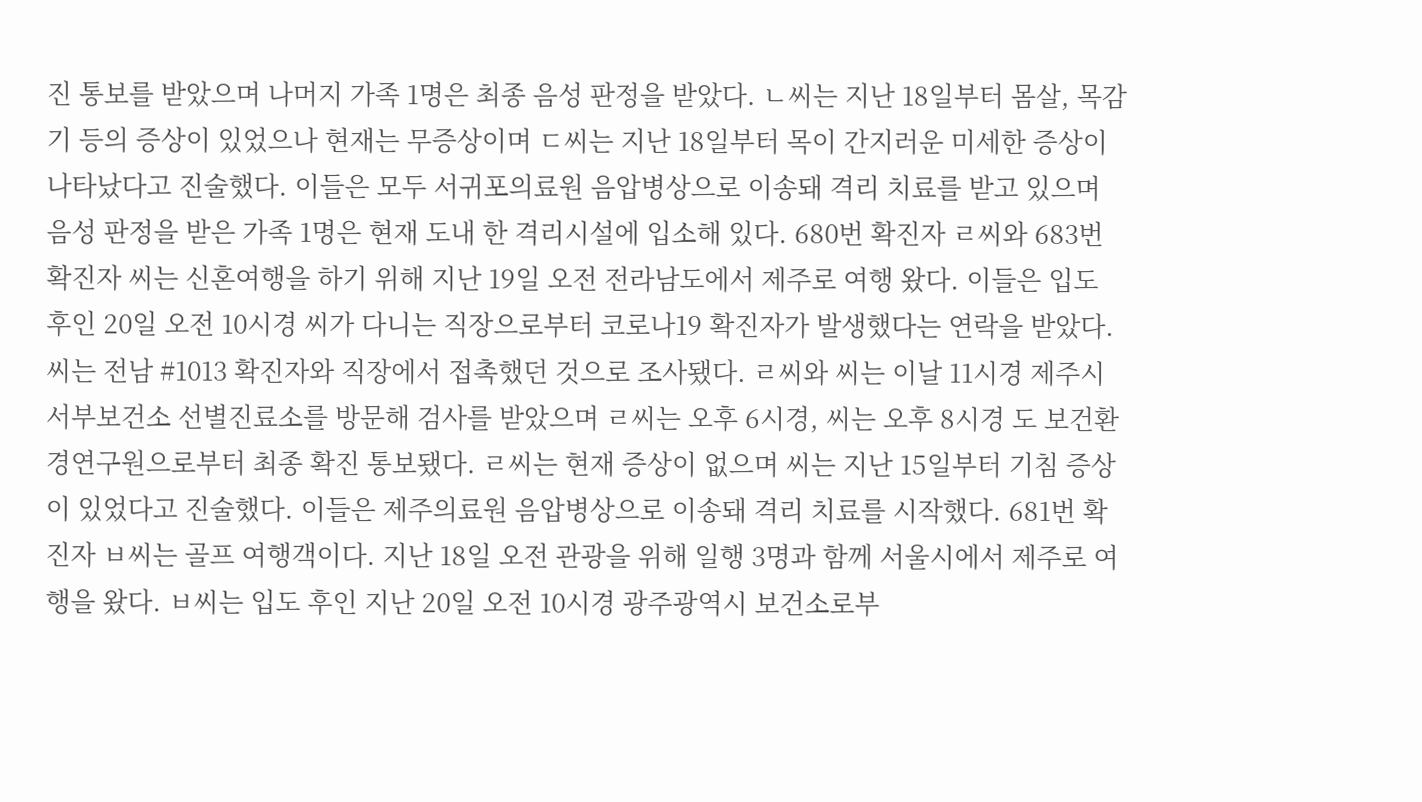진 통보를 받았으며 나머지 가족 1명은 최종 음성 판정을 받았다. ㄴ씨는 지난 18일부터 몸살, 목감기 등의 증상이 있었으나 현재는 무증상이며 ㄷ씨는 지난 18일부터 목이 간지러운 미세한 증상이 나타났다고 진술했다. 이들은 모두 서귀포의료원 음압병상으로 이송돼 격리 치료를 받고 있으며 음성 판정을 받은 가족 1명은 현재 도내 한 격리시설에 입소해 있다. 680번 확진자 ㄹ씨와 683번 확진자 씨는 신혼여행을 하기 위해 지난 19일 오전 전라남도에서 제주로 여행 왔다. 이들은 입도 후인 20일 오전 10시경 씨가 다니는 직장으로부터 코로나19 확진자가 발생했다는 연락을 받았다. 씨는 전남 #1013 확진자와 직장에서 접촉했던 것으로 조사됐다. ㄹ씨와 씨는 이날 11시경 제주시 서부보건소 선별진료소를 방문해 검사를 받았으며 ㄹ씨는 오후 6시경, 씨는 오후 8시경 도 보건환경연구원으로부터 최종 확진 통보됐다. ㄹ씨는 현재 증상이 없으며 씨는 지난 15일부터 기침 증상이 있었다고 진술했다. 이들은 제주의료원 음압병상으로 이송돼 격리 치료를 시작했다. 681번 확진자 ㅂ씨는 골프 여행객이다. 지난 18일 오전 관광을 위해 일행 3명과 함께 서울시에서 제주로 여행을 왔다. ㅂ씨는 입도 후인 지난 20일 오전 10시경 광주광역시 보건소로부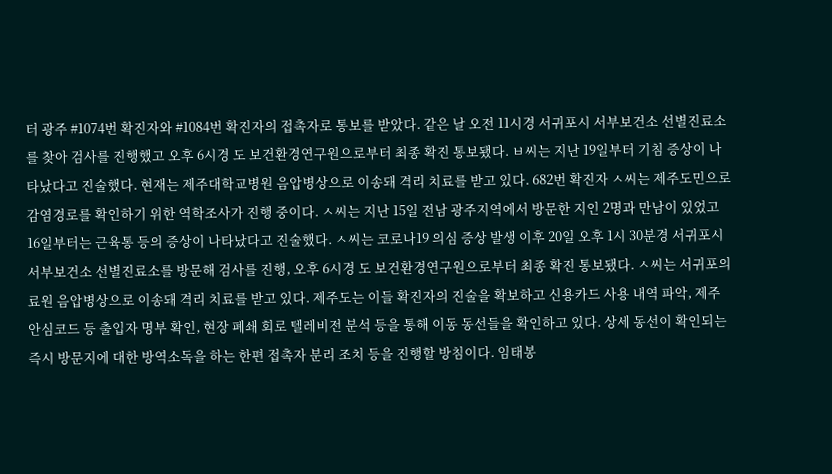터 광주 #1074번 확진자와 #1084번 확진자의 접촉자로 통보를 받았다. 같은 날 오전 11시경 서귀포시 서부보건소 선별진료소를 찾아 검사를 진행했고 오후 6시경 도 보건환경연구원으로부터 최종 확진 통보됐다. ㅂ씨는 지난 19일부터 기침 증상이 나타났다고 진술했다. 현재는 제주대학교병원 음압병상으로 이송돼 격리 치료를 받고 있다. 682번 확진자 ㅅ씨는 제주도민으로 감염경로를 확인하기 위한 역학조사가 진행 중이다. ㅅ씨는 지난 15일 전남 광주지역에서 방문한 지인 2명과 만남이 있었고 16일부터는 근육통 등의 증상이 나타났다고 진술했다. ㅅ씨는 코로나19 의심 증상 발생 이후 20일 오후 1시 30분경 서귀포시 서부보건소 선별진료소를 방문해 검사를 진행, 오후 6시경 도 보건환경연구원으로부터 최종 확진 통보됐다. ㅅ씨는 서귀포의료원 음압병상으로 이송돼 격리 치료를 받고 있다. 제주도는 이들 확진자의 진술을 확보하고 신용카드 사용 내역 파악, 제주안심코드 등 출입자 명부 확인, 현장 폐쇄 회로 텔레비전 분석 등을 통해 이동 동선들을 확인하고 있다. 상세 동선이 확인되는 즉시 방문지에 대한 방역소독을 하는 한편 접촉자 분리 조치 등을 진행할 방침이다. 임태봉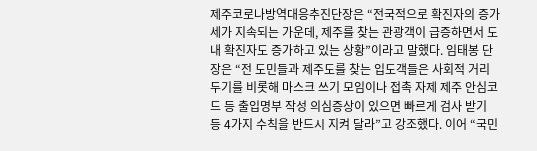제주코로나방역대응추진단장은 “전국적으로 확진자의 증가세가 지속되는 가운데, 제주를 찾는 관광객이 급증하면서 도내 확진자도 증가하고 있는 상황”이라고 말했다. 임태봉 단장은 “전 도민들과 제주도를 찾는 입도객들은 사회적 거리두기를 비롯해 마스크 쓰기 모임이나 접촉 자제 제주 안심코드 등 출입명부 작성 의심증상이 있으면 빠르게 검사 받기 등 4가지 수칙을 반드시 지켜 달라”고 강조했다. 이어 “국민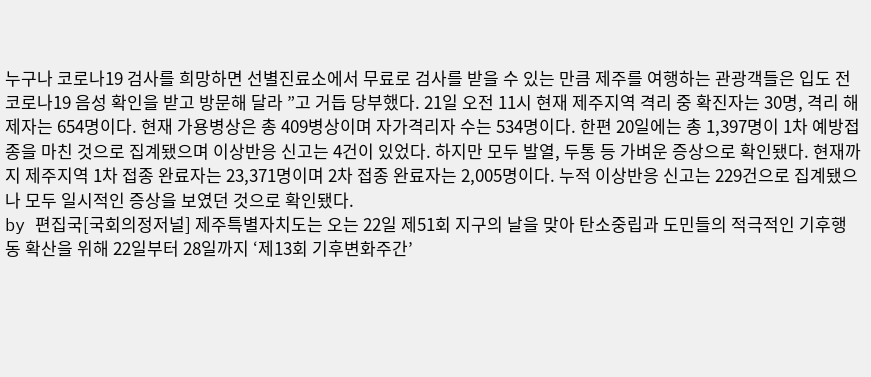누구나 코로나19 검사를 희망하면 선별진료소에서 무료로 검사를 받을 수 있는 만큼 제주를 여행하는 관광객들은 입도 전 코로나19 음성 확인을 받고 방문해 달라 ”고 거듭 당부했다. 21일 오전 11시 현재 제주지역 격리 중 확진자는 30명, 격리 해제자는 654명이다. 현재 가용병상은 총 409병상이며 자가격리자 수는 534명이다. 한편 20일에는 총 1,397명이 1차 예방접종을 마친 것으로 집계됐으며 이상반응 신고는 4건이 있었다. 하지만 모두 발열, 두통 등 가벼운 증상으로 확인됐다. 현재까지 제주지역 1차 접종 완료자는 23,371명이며 2차 접종 완료자는 2,005명이다. 누적 이상반응 신고는 229건으로 집계됐으나 모두 일시적인 증상을 보였던 것으로 확인됐다.
by 편집국[국회의정저널] 제주특별자치도는 오는 22일 제51회 지구의 날을 맞아 탄소중립과 도민들의 적극적인 기후행동 확산을 위해 22일부터 28일까지 ‘제13회 기후변화주간’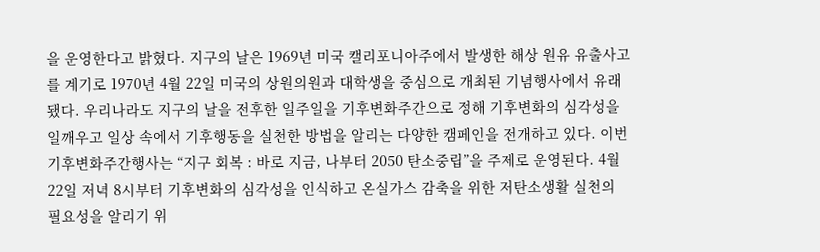을 운영한다고 밝혔다. 지구의 날은 1969년 미국 캘리포니아주에서 발생한 해상 원유 유출사고를 계기로 1970년 4월 22일 미국의 상원의원과 대학생을 중심으로 개최된 기념행사에서 유래됐다. 우리나라도 지구의 날을 전후한 일주일을 기후변화주간으로 정해 기후변화의 심각성을 일깨우고 일상 속에서 기후행동을 실천한 방법을 알리는 다양한 캠페인을 전개하고 있다. 이번 기후변화주간행사는 “지구 회복 : 바로 지금, 나부터 2050 탄소중립”을 주제로 운영된다. 4월 22일 저녁 8시부터 기후변화의 심각성을 인식하고 온실가스 감축을 위한 저탄소생활 실천의 필요성을 알리기 위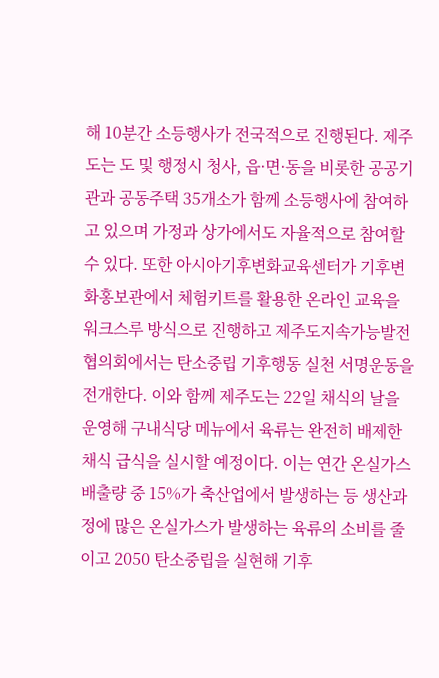해 10분간 소등행사가 전국적으로 진행된다. 제주도는 도 및 행정시 청사, 읍·면·동을 비롯한 공공기관과 공동주택 35개소가 함께 소등행사에 참여하고 있으며 가정과 상가에서도 자율적으로 참여할 수 있다. 또한 아시아기후변화교육센터가 기후변화홍보관에서 체험키트를 활용한 온라인 교육을 워크스루 방식으로 진행하고 제주도지속가능발전협의회에서는 탄소중립 기후행동 실천 서명운동을 전개한다. 이와 함께 제주도는 22일 채식의 날을 운영해 구내식당 메뉴에서 육류는 완전히 배제한 채식 급식을 실시할 예정이다. 이는 연간 온실가스 배출량 중 15%가 축산업에서 발생하는 등 생산과정에 많은 온실가스가 발생하는 육류의 소비를 줄이고 2050 탄소중립을 실현해 기후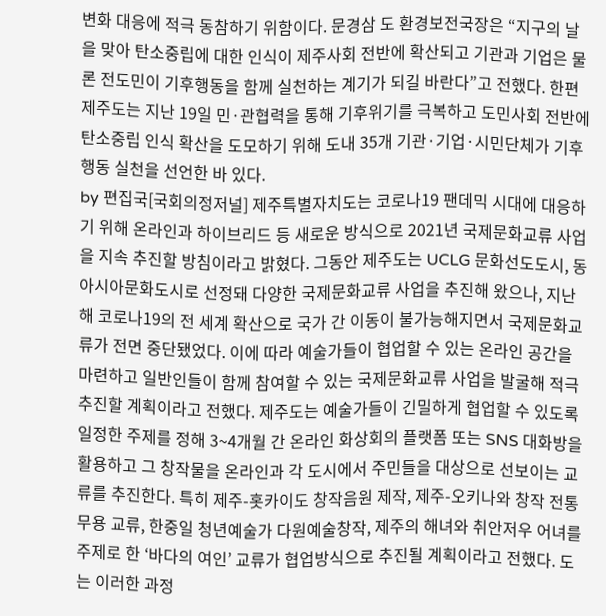변화 대응에 적극 동참하기 위함이다. 문경삼 도 환경보전국장은 “지구의 날을 맞아 탄소중립에 대한 인식이 제주사회 전반에 확산되고 기관과 기업은 물론 전도민이 기후행동을 함께 실천하는 계기가 되길 바란다”고 전했다. 한편 제주도는 지난 19일 민·관협력을 통해 기후위기를 극복하고 도민사회 전반에 탄소중립 인식 확산을 도모하기 위해 도내 35개 기관·기업·시민단체가 기후행동 실천을 선언한 바 있다.
by 편집국[국회의정저널] 제주특별자치도는 코로나19 팬데믹 시대에 대응하기 위해 온라인과 하이브리드 등 새로운 방식으로 2021년 국제문화교류 사업을 지속 추진할 방침이라고 밝혔다. 그동안 제주도는 UCLG 문화선도도시, 동아시아문화도시로 선정돼 다양한 국제문화교류 사업을 추진해 왔으나, 지난해 코로나19의 전 세계 확산으로 국가 간 이동이 불가능해지면서 국제문화교류가 전면 중단됐었다. 이에 따라 예술가들이 협업할 수 있는 온라인 공간을 마련하고 일반인들이 함께 참여할 수 있는 국제문화교류 사업을 발굴해 적극 추진할 계획이라고 전했다. 제주도는 예술가들이 긴밀하게 협업할 수 있도록 일정한 주제를 정해 3~4개월 간 온라인 화상회의 플랫폼 또는 SNS 대화방을 활용하고 그 창작물을 온라인과 각 도시에서 주민들을 대상으로 선보이는 교류를 추진한다. 특히 제주-홋카이도 창작음원 제작, 제주-오키나와 창작 전통무용 교류, 한중일 청년예술가 다원예술창작, 제주의 해녀와 취안저우 어녀를 주제로 한 ‘바다의 여인’ 교류가 협업방식으로 추진될 계획이라고 전했다. 도는 이러한 과정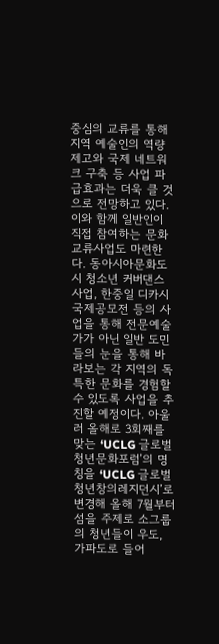중심의 교류를 통해 지역 예술인의 역량 제고와 국제 네트워크 구축 등 사업 파급효과는 더욱 클 것으로 전망하고 있다. 이와 함께 일반인이 직접 참여하는 문화교류사업도 마련한다. 동아시아문화도시 청소년 커버댄스 사업, 한중일 디카시 국제공모전 등의 사업을 통해 전문예술가가 아닌 일반 도민들의 눈을 통해 바라보는 각 지역의 독특한 문화를 경험할 수 있도록 사업을 추진할 예정이다. 아울러 올해로 3회째를 맞는 ‘UCLG 글로벌 청년문화포럼’의 명칭을 ‘UCLG 글로벌 청년창의레지던시’로 변경해 올해 7월부터 섬을 주제로 소그룹의 청년들이 우도, 가파도로 들어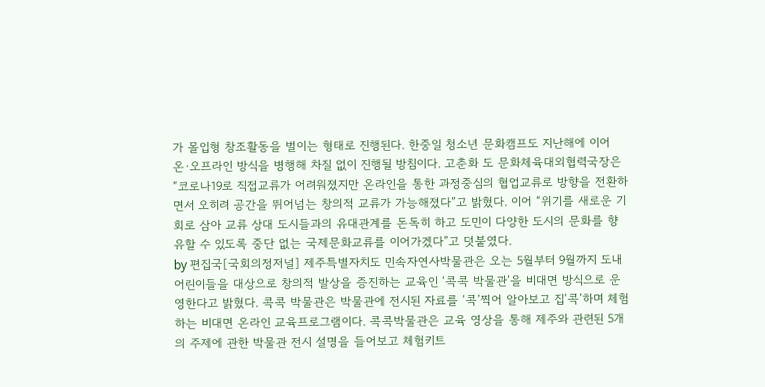가 몰입형 창조활동을 벌이는 형태로 진행된다. 한중일 청소년 문화캠프도 지난해에 이어 온·오프라인 방식을 병행해 차질 없이 진행될 방침이다. 고춘화 도 문화체육대외협력국장은 “코로나19로 직접교류가 어려워졌지만 온라인을 통한 과정중심의 협업교류로 방향을 전환하면서 오히려 공간을 뛰어넘는 창의적 교류가 가능해졌다”고 밝혔다. 이어 “위기를 새로운 기회로 삼아 교류 상대 도시들과의 유대관계를 돈독히 하고 도민이 다양한 도시의 문화를 향유할 수 있도록 중단 없는 국제문화교류를 이어가겠다”고 덧붙였다.
by 편집국[국회의정저널] 제주특별자치도 민속자연사박물관은 오는 5월부터 9월까지 도내 어린이들을 대상으로 창의적 발상을 증진하는 교육인 ‘콕콕 박물관’을 비대면 방식으로 운영한다고 밝혔다. 콕콕 박물관은 박물관에 전시된 자료를 ‘콕’찍어 알아보고 집‘콕’하며 체험하는 비대면 온라인 교육프로그램이다. 콕콕박물관은 교육 영상을 통해 제주와 관련된 5개의 주제에 관한 박물관 전시 설명을 들어보고 체험키트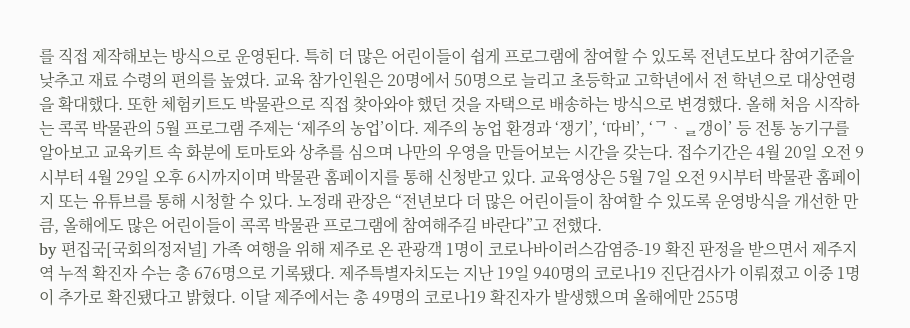를 직접 제작해보는 방식으로 운영된다. 특히 더 많은 어린이들이 쉽게 프로그램에 참여할 수 있도록 전년도보다 참여기준을 낮추고 재료 수령의 편의를 높였다. 교육 참가인원은 20명에서 50명으로 늘리고 초등학교 고학년에서 전 학년으로 대상연령을 확대했다. 또한 체험키트도 박물관으로 직접 찾아와야 했던 것을 자택으로 배송하는 방식으로 변경했다. 올해 처음 시작하는 콕콕 박물관의 5월 프로그램 주제는 ‘제주의 농업’이다. 제주의 농업 환경과 ‘쟁기’, ‘따비’, ‘ᄀᆞᆯ갱이’ 등 전통 농기구를 알아보고 교육키트 속 화분에 토마토와 상추를 심으며 나만의 우영을 만들어보는 시간을 갖는다. 접수기간은 4월 20일 오전 9시부터 4월 29일 오후 6시까지이며 박물관 홈페이지를 통해 신청받고 있다. 교육영상은 5월 7일 오전 9시부터 박물관 홈페이지 또는 유튜브를 통해 시청할 수 있다. 노정래 관장은 “전년보다 더 많은 어린이들이 참여할 수 있도록 운영방식을 개선한 만큼, 올해에도 많은 어린이들이 콕콕 박물관 프로그램에 참여해주길 바란다”고 전했다.
by 편집국[국회의정저널] 가족 여행을 위해 제주로 온 관광객 1명이 코로나바이러스감염증-19 확진 판정을 받으면서 제주지역 누적 확진자 수는 총 676명으로 기록됐다. 제주특별자치도는 지난 19일 940명의 코로나19 진단검사가 이뤄졌고 이중 1명이 추가로 확진됐다고 밝혔다. 이달 제주에서는 총 49명의 코로나19 확진자가 발생했으며 올해에만 255명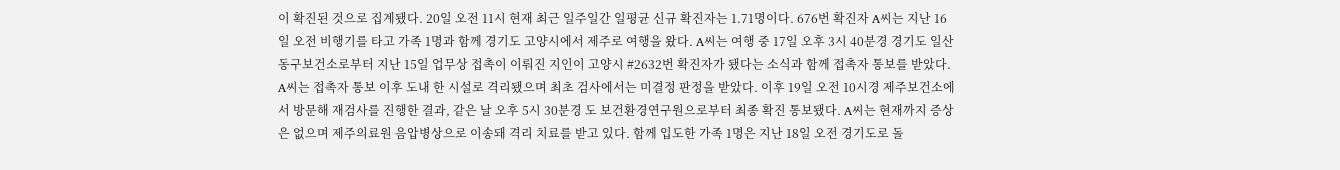이 확진된 것으로 집계됐다. 20일 오전 11시 현재 최근 일주일간 일평균 신규 확진자는 1.71명이다. 676번 확진자 A씨는 지난 16일 오전 비행기를 타고 가족 1명과 함께 경기도 고양시에서 제주로 여행을 왔다. A씨는 여행 중 17일 오후 3시 40분경 경기도 일산동구보건소로부터 지난 15일 업무상 접촉이 이뤄진 지인이 고양시 #2632번 확진자가 됐다는 소식과 함께 접촉자 통보를 받았다. A씨는 접촉자 통보 이후 도내 한 시설로 격리됐으며 최초 검사에서는 미결정 판정을 받았다. 이후 19일 오전 10시경 제주보건소에서 방문해 재검사를 진행한 결과, 같은 날 오후 5시 30분경 도 보건환경연구원으로부터 최종 확진 통보됐다. A씨는 현재까지 증상은 없으며 제주의료원 음압병상으로 이송돼 격리 치료를 받고 있다. 함께 입도한 가족 1명은 지난 18일 오전 경기도로 돌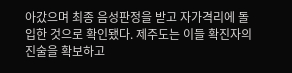아갔으며 최종 음성판정을 받고 자가격리에 돌입한 것으로 확인됐다. 제주도는 이들 확진자의 진술을 확보하고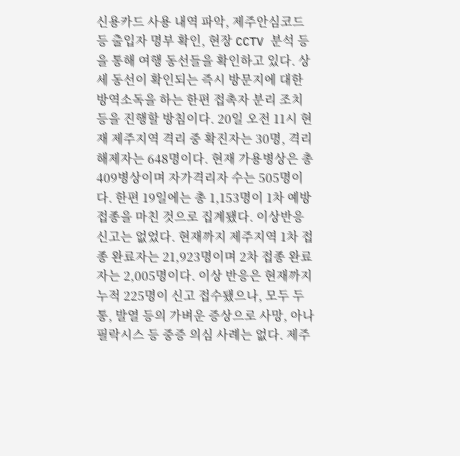신용카드 사용 내역 파악, 제주안심코드 등 출입자 명부 확인, 현장 CCTV 분석 등을 통해 여행 동선들을 확인하고 있다. 상세 동선이 확인되는 즉시 방문지에 대한 방역소독을 하는 한편 접촉자 분리 조치 등을 진행할 방침이다. 20일 오전 11시 현재 제주지역 격리 중 확진자는 30명, 격리 해제자는 648명이다. 현재 가용병상은 총 409병상이며 자가격리자 수는 505명이다. 한편 19일에는 총 1,153명이 1차 예방접종을 마친 것으로 집계됐다. 이상반응 신고는 없었다. 현재까지 제주지역 1차 접종 완료자는 21,923명이며 2차 접종 완료자는 2,005명이다. 이상 반응은 현재까지 누적 225명이 신고 접수됐으나, 모두 두통, 발열 등의 가벼운 증상으로 사망, 아나필락시스 등 중증 의심 사례는 없다. 제주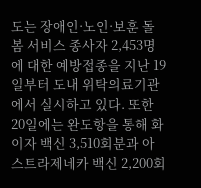도는 장애인·노인·보훈 돌봄 서비스 종사자 2,453명에 대한 예방접종을 지난 19일부터 도내 위탁의료기관에서 실시하고 있다. 또한 20일에는 완도항을 통해 화이자 백신 3,510회분과 아스트라제네카 백신 2,200회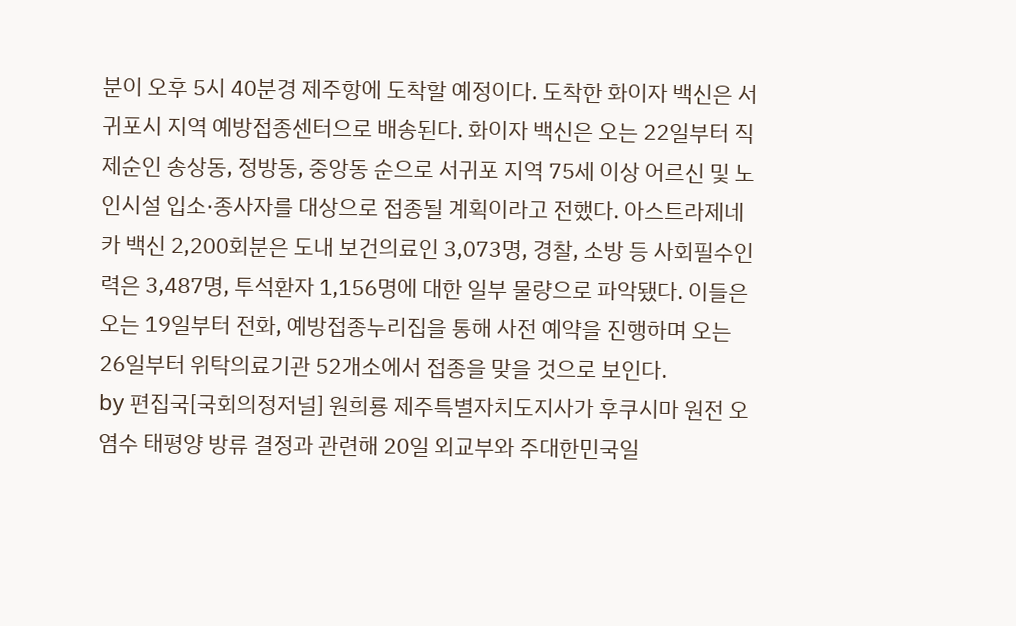분이 오후 5시 40분경 제주항에 도착할 예정이다. 도착한 화이자 백신은 서귀포시 지역 예방접종센터으로 배송된다. 화이자 백신은 오는 22일부터 직제순인 송상동, 정방동, 중앙동 순으로 서귀포 지역 75세 이상 어르신 및 노인시설 입소·종사자를 대상으로 접종될 계획이라고 전했다. 아스트라제네카 백신 2,200회분은 도내 보건의료인 3,073명, 경찰, 소방 등 사회필수인력은 3,487명, 투석환자 1,156명에 대한 일부 물량으로 파악됐다. 이들은 오는 19일부터 전화, 예방접종누리집을 통해 사전 예약을 진행하며 오는 26일부터 위탁의료기관 52개소에서 접종을 맞을 것으로 보인다.
by 편집국[국회의정저널] 원희룡 제주특별자치도지사가 후쿠시마 원전 오염수 태평양 방류 결정과 관련해 20일 외교부와 주대한민국일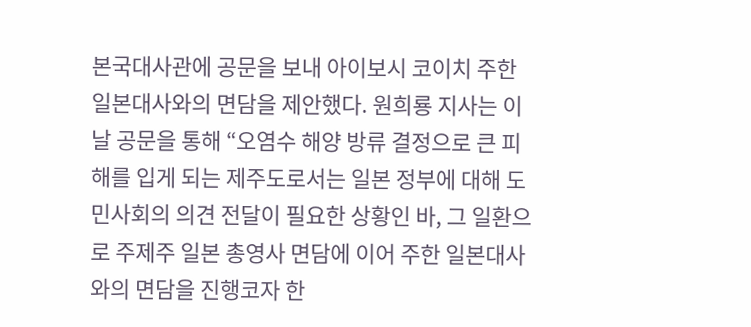본국대사관에 공문을 보내 아이보시 코이치 주한 일본대사와의 면담을 제안했다. 원희룡 지사는 이날 공문을 통해 “오염수 해양 방류 결정으로 큰 피해를 입게 되는 제주도로서는 일본 정부에 대해 도민사회의 의견 전달이 필요한 상황인 바, 그 일환으로 주제주 일본 총영사 면담에 이어 주한 일본대사와의 면담을 진행코자 한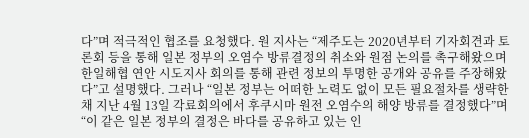다”며 적극적인 협조를 요청했다. 원 지사는 “제주도는 2020년부터 기자회견과 토론회 등을 통해 일본 정부의 오염수 방류결정의 취소와 원점 논의를 촉구해왔으며 한일해협 연안 시도지사 회의를 통해 관련 정보의 투명한 공개와 공유를 주장해왔다”고 설명했다. 그러나 “일본 정부는 어떠한 노력도 없이 모든 필요절차를 생략한 채 지난 4월 13일 각료회의에서 후쿠시마 원전 오염수의 해양 방류를 결정했다”며 “이 같은 일본 정부의 결정은 바다를 공유하고 있는 인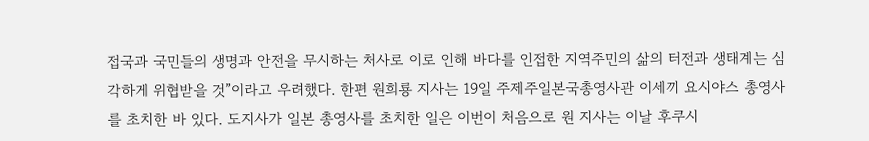접국과 국민들의 생명과 안전을 무시하는 처사로 이로 인해 바다를 인접한 지역주민의 삶의 터전과 생태계는 심각하게 위협받을 것”이라고 우려했다. 한편 원희룡 지사는 19일 주제주일본국총영사관 이세끼 요시야스 총영사를 초치한 바 있다. 도지사가 일본 총영사를 초치한 일은 이번이 처음으로 원 지사는 이날 후쿠시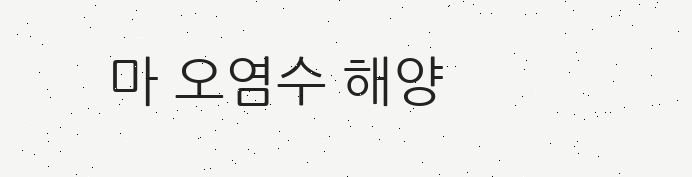마 오염수 해양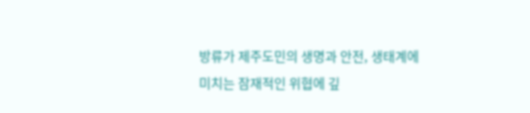방류가 제주도민의 생명과 안전, 생태계에 미치는 잠재적인 위협에 깊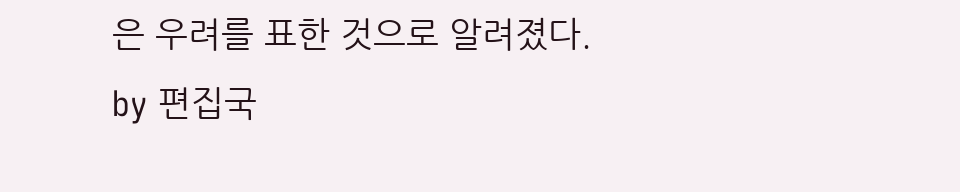은 우려를 표한 것으로 알려졌다.
by 편집국